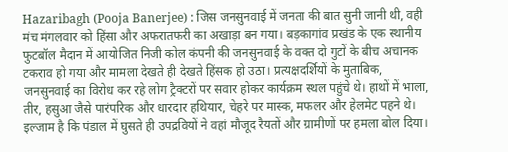Hazaribagh (Pooja Banerjee) : जिस जनसुनवाई में जनता की बात सुनी जानी थी, वही मंच मंगलवार को हिंसा और अफरातफरी का अखाड़ा बन गया। बड़कागांव प्रखंड के एक स्थानीय फुटबॉल मैदान में आयोजित निजी कोल कंपनी की जनसुनवाई के वक्त दो गुटों के बीच अचानक टकराव हो गया और मामला देखते ही देखते हिंसक हो उठा। प्रत्यक्षदर्शियों के मुताबिक, जनसुनवाई का विरोध कर रहे लोग ट्रैक्टरों पर सवार होकर कार्यक्रम स्थल पहुंचे थे। हाथों में भाला, तीर, हसुआ जैसे पारंपरिक और धारदार हथियार, चेहरे पर मास्क, मफलर और हेलमेट पहने थे। इल्जाम है कि पंडाल में घुसते ही उपद्रवियों ने वहां मौजूद रैयतों और ग्रामीणों पर हमला बोल दिया।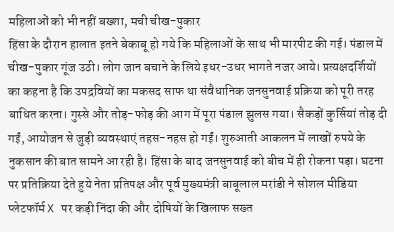महिलाओं को भी नहीं बख्शा, मची चीख-पुकार
हिंसा के दौरान हालात इतने बेकाबू हो गये कि महिलाओं के साथ भी मारपीट की गई। पंडाल में चीख-पुकार गूंज उठी। लोग जान बचाने के लिये इधर-उधर भागते नजर आये। प्रत्यक्षदर्शियों का कहना है कि उपद्रवियों का मकसद साफ था संवैधानिक जनसुनवाई प्रक्रिया को पूरी तरह बाधित करना। गुस्से और तोड़-फोड़ की आग में पूरा पंडाल झुलस गया। सैकड़ों कुर्सियां तोड़ दी गईं, आयोजन से जुड़ी व्यवस्थाएं तहस-नहस हो गईं। शुरुआती आकलन में लाखों रुपये के नुकसान की बात सामने आ रही है। हिंसा के बाद जनसुनवाई को बीच में ही रोकना पड़ा। घटना पर प्रतिक्रिया देते हुये नेता प्रतिपक्ष और पूर्व मुख्यमंत्री बाबूलाल मरांडी ने सोशल मीडिया प्लेटफॉर्म X पर कड़ी निंदा की और दोषियों के खिलाफ सख्त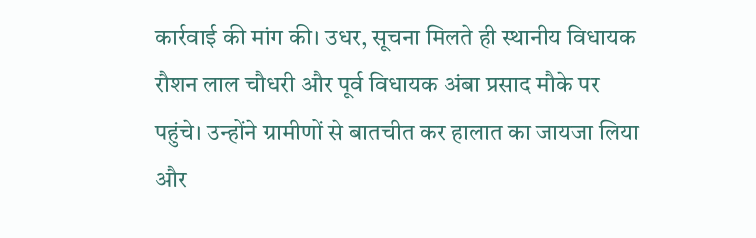कार्रवाई की मांग की। उधर, सूचना मिलते ही स्थानीय विधायक रौशन लाल चौधरी और पूर्व विधायक अंबा प्रसाद मौके पर पहुंचे। उन्होंने ग्रामीणों से बातचीत कर हालात का जायजा लिया और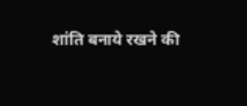शांति बनाये रखने की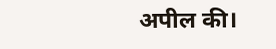अपील की।